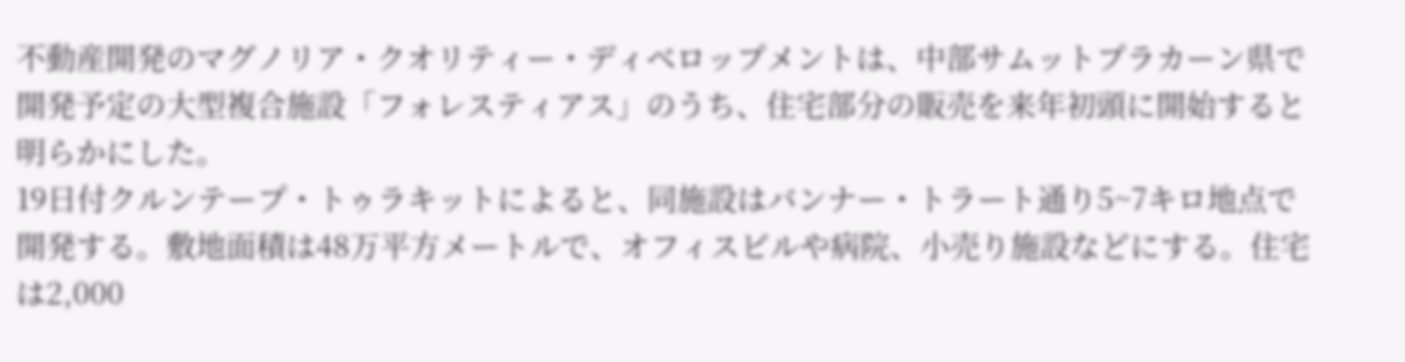不動産開発のマグノリア・クオリティー・ディベロップメントは、中部サムットプラカーン県で開発予定の大型複合施設「フォレスティアス」のうち、住宅部分の販売を来年初頭に開始すると明らかにした。
19日付クルンテープ・トゥラキットによると、同施設はバンナー・トラート通り5~7キロ地点で開発する。敷地面積は48万平方メートルで、オフィスビルや病院、小売り施設などにする。住宅は2,000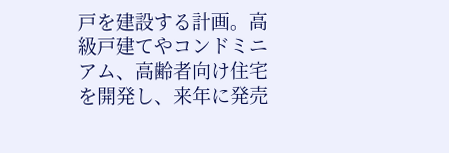戸を建設する計画。高級戸建てやコンドミニアム、高齢者向け住宅を開発し、来年に発売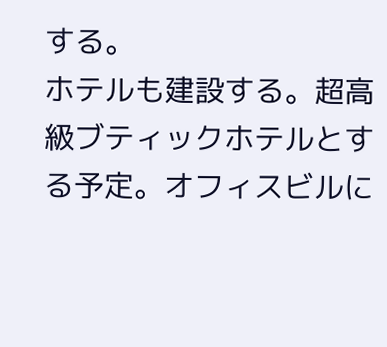する。
ホテルも建設する。超高級ブティックホテルとする予定。オフィスビルに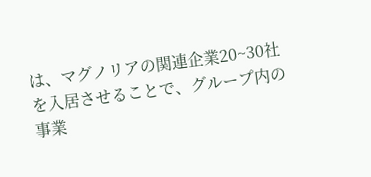は、マグノリアの関連企業20~30社を入居させることで、グループ内の事業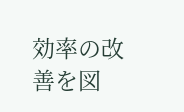効率の改善を図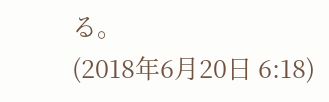る。
(2018年6月20日 6:18)